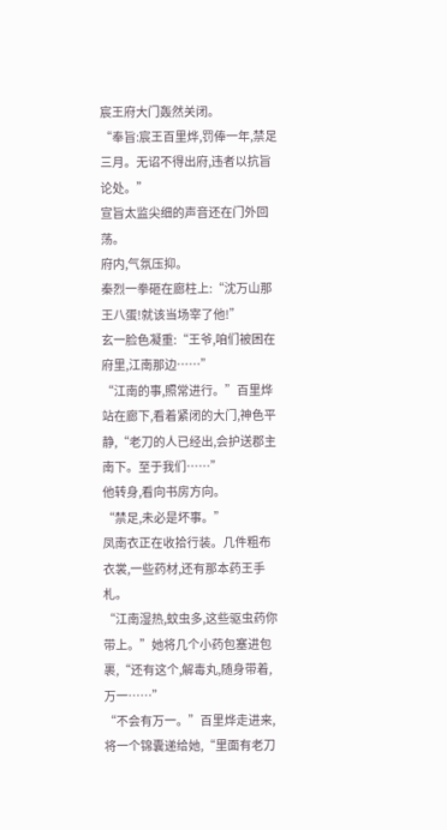宸王府大门轰然关闭。
“奉旨:宸王百里烨,罚俸一年,禁足三月。无诏不得出府,违者以抗旨论处。”
宣旨太监尖细的声音还在门外回荡。
府内,气氛压抑。
秦烈一拳砸在廊柱上:“沈万山那王八蛋!就该当场宰了他!”
玄一脸色凝重:“王爷,咱们被困在府里,江南那边……”
“江南的事,照常进行。”百里烨站在廊下,看着紧闭的大门,神色平静,“老刀的人已经出,会护送郡主南下。至于我们……”
他转身,看向书房方向。
“禁足,未必是坏事。”
凤南衣正在收拾行装。几件粗布衣裳,一些药材,还有那本药王手札。
“江南湿热,蚊虫多,这些驱虫药你带上。”她将几个小药包塞进包裹,“还有这个,解毒丸,随身带着,万一……”
“不会有万一。”百里烨走进来,将一个锦囊递给她,“里面有老刀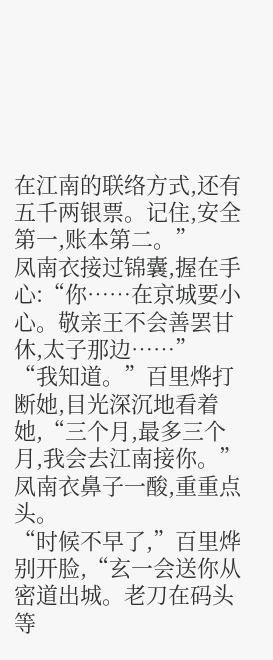在江南的联络方式,还有五千两银票。记住,安全第一,账本第二。”
凤南衣接过锦囊,握在手心:“你……在京城要小心。敬亲王不会善罢甘休,太子那边……”
“我知道。”百里烨打断她,目光深沉地看着她,“三个月,最多三个月,我会去江南接你。”
凤南衣鼻子一酸,重重点头。
“时候不早了,”百里烨别开脸,“玄一会送你从密道出城。老刀在码头等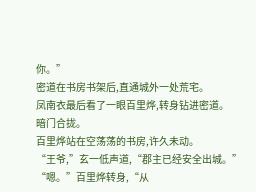你。”
密道在书房书架后,直通城外一处荒宅。
凤南衣最后看了一眼百里烨,转身钻进密道。
暗门合拢。
百里烨站在空荡荡的书房,许久未动。
“王爷,”玄一低声道,“郡主已经安全出城。”
“嗯。”百里烨转身,“从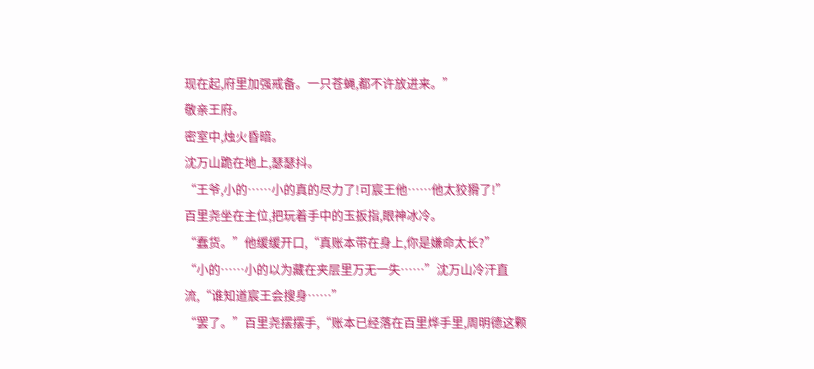现在起,府里加强戒备。一只苍蝇,都不许放进来。”
敬亲王府。
密室中,烛火昏暗。
沈万山跪在地上,瑟瑟抖。
“王爷,小的……小的真的尽力了!可宸王他……他太狡猾了!”
百里尧坐在主位,把玩着手中的玉扳指,眼神冰冷。
“蠢货。”他缓缓开口,“真账本带在身上,你是嫌命太长?”
“小的……小的以为藏在夹层里万无一失……”沈万山冷汗直流,“谁知道宸王会搜身……”
“罢了。”百里尧摆摆手,“账本已经落在百里烨手里,周明德这颗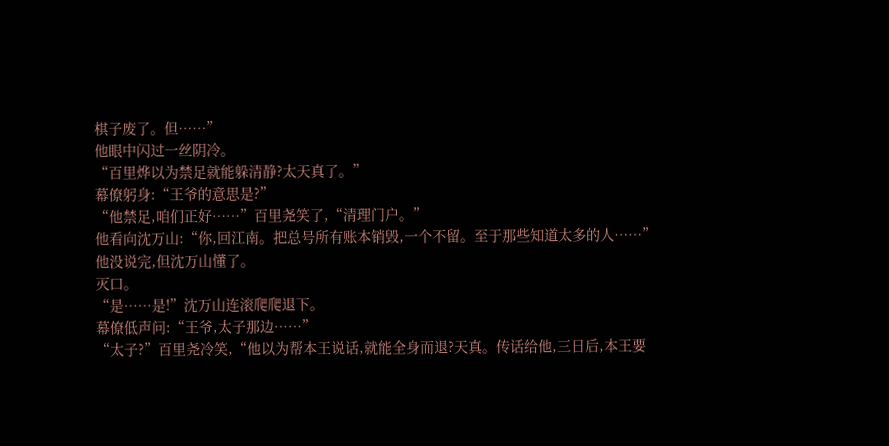棋子废了。但……”
他眼中闪过一丝阴冷。
“百里烨以为禁足就能躲清静?太天真了。”
幕僚躬身:“王爷的意思是?”
“他禁足,咱们正好……”百里尧笑了,“清理门户。”
他看向沈万山:“你,回江南。把总号所有账本销毁,一个不留。至于那些知道太多的人……”
他没说完,但沈万山懂了。
灭口。
“是……是!”沈万山连滚爬爬退下。
幕僚低声问:“王爷,太子那边……”
“太子?”百里尧冷笑,“他以为帮本王说话,就能全身而退?天真。传话给他,三日后,本王要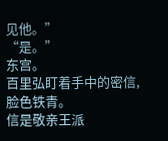见他。”
“是。”
东宫。
百里弘盯着手中的密信,脸色铁青。
信是敬亲王派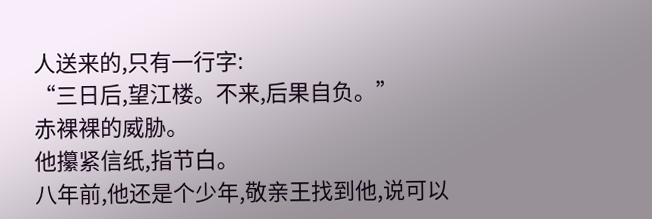人送来的,只有一行字:
“三日后,望江楼。不来,后果自负。”
赤裸裸的威胁。
他攥紧信纸,指节白。
八年前,他还是个少年,敬亲王找到他,说可以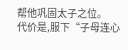帮他巩固太子之位。
代价是,服下“子母连心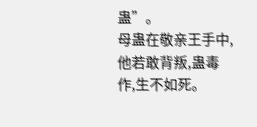蛊”。
母蛊在敬亲王手中,他若敢背叛,蛊毒作,生不如死。